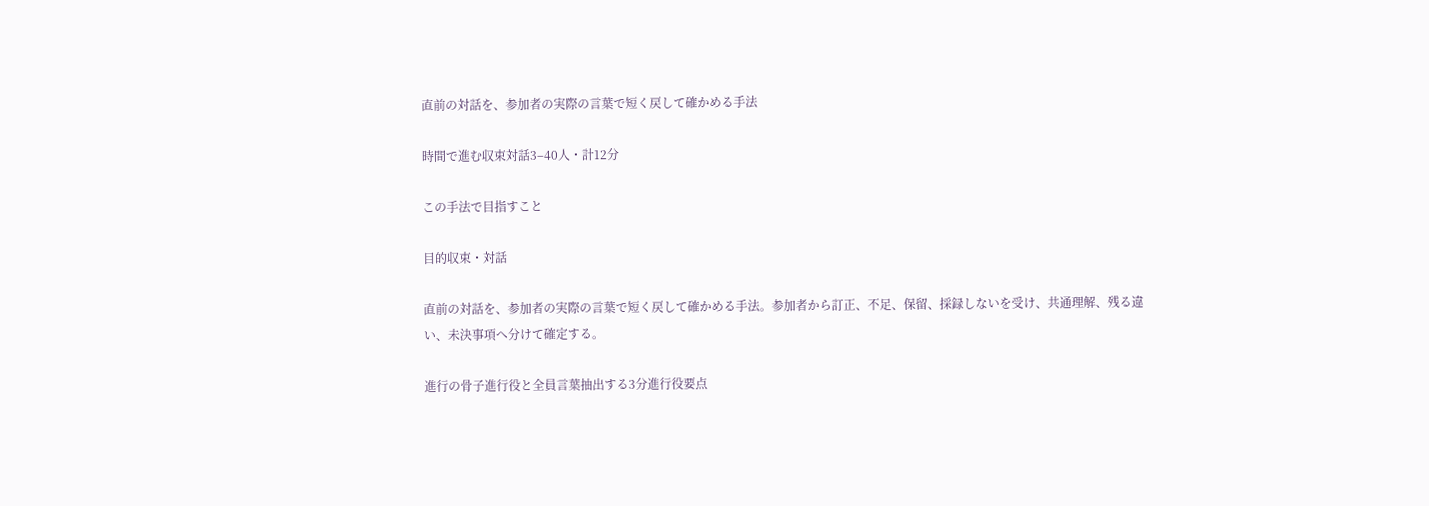直前の対話を、参加者の実際の言葉で短く戻して確かめる手法

時間で進む収束対話3–40人・計12分

この手法で目指すこと

目的収束・対話

直前の対話を、参加者の実際の言葉で短く戻して確かめる手法。参加者から訂正、不足、保留、採録しないを受け、共通理解、残る違い、未決事項へ分けて確定する。

進行の骨子進行役と全員言葉抽出する3分進行役要点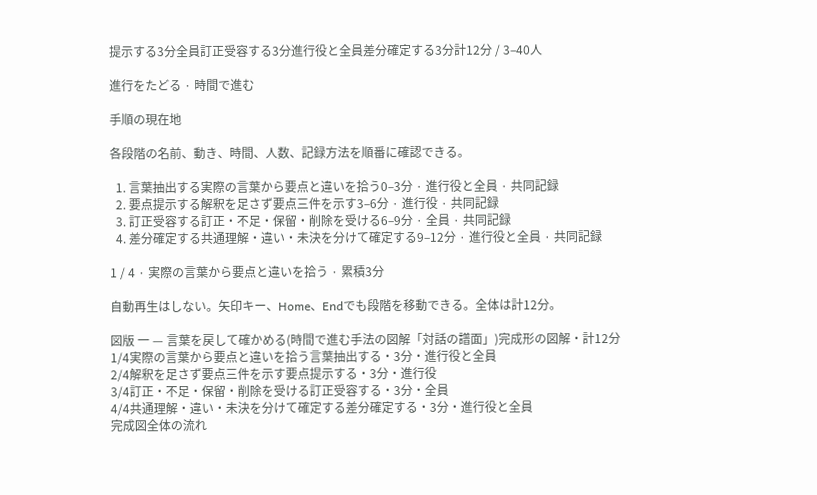提示する3分全員訂正受容する3分進行役と全員差分確定する3分計12分 / 3–40人

進行をたどる · 時間で進む

手順の現在地

各段階の名前、動き、時間、人数、記録方法を順番に確認できる。

  1. 言葉抽出する実際の言葉から要点と違いを拾う0–3分 · 進行役と全員 · 共同記録
  2. 要点提示する解釈を足さず要点三件を示す3–6分 · 進行役 · 共同記録
  3. 訂正受容する訂正・不足・保留・削除を受ける6–9分 · 全員 · 共同記録
  4. 差分確定する共通理解・違い・未決を分けて確定する9–12分 · 進行役と全員 · 共同記録

1 / 4 · 実際の言葉から要点と違いを拾う · 累積3分

自動再生はしない。矢印キー、Home、Endでも段階を移動できる。全体は計12分。

図版 一 — 言葉を戻して確かめる(時間で進む手法の図解「対話の譜面」)完成形の図解・計12分
1/4実際の言葉から要点と違いを拾う言葉抽出する・3分・進行役と全員
2/4解釈を足さず要点三件を示す要点提示する・3分・進行役
3/4訂正・不足・保留・削除を受ける訂正受容する・3分・全員
4/4共通理解・違い・未決を分けて確定する差分確定する・3分・進行役と全員
完成図全体の流れ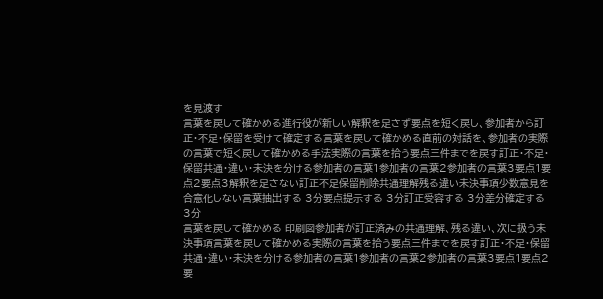を見渡す
言葉を戻して確かめる進行役が新しい解釈を足さず要点を短く戻し、参加者から訂正・不足・保留を受けて確定する言葉を戻して確かめる直前の対話を、参加者の実際の言葉で短く戻して確かめる手法実際の言葉を拾う要点三件までを戻す訂正・不足・保留共通・違い・未決を分ける参加者の言葉1参加者の言葉2参加者の言葉3要点1要点2要点3解釈を足さない訂正不足保留削除共通理解残る違い未決事項少数意見を合意化しない言葉抽出する 3分要点提示する 3分訂正受容する 3分差分確定する 3分
言葉を戻して確かめる 印刷図参加者が訂正済みの共通理解、残る違い、次に扱う未決事項言葉を戻して確かめる実際の言葉を拾う要点三件までを戻す訂正・不足・保留共通・違い・未決を分ける参加者の言葉1参加者の言葉2参加者の言葉3要点1要点2要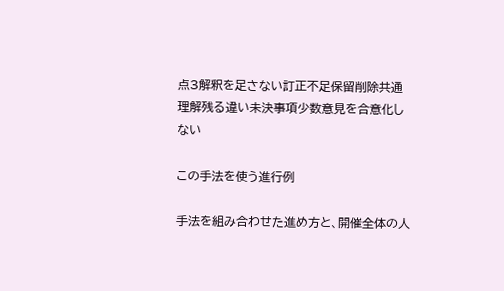点3解釈を足さない訂正不足保留削除共通理解残る違い未決事項少数意見を合意化しない

この手法を使う進行例

手法を組み合わせた進め方と、開催全体の人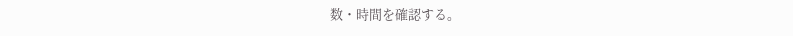数・時間を確認する。